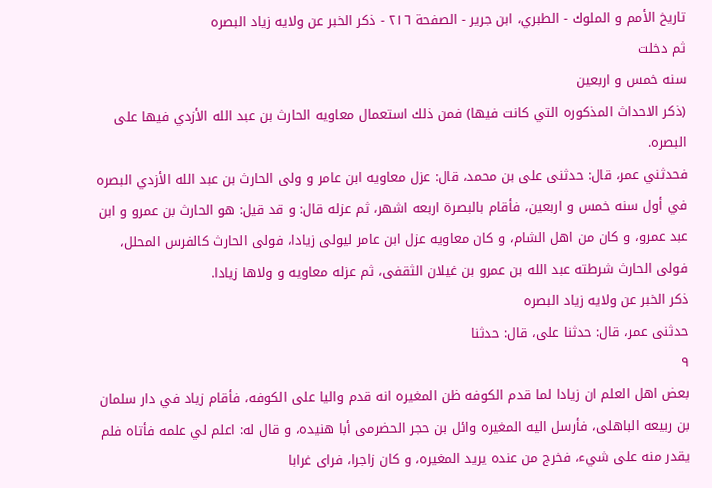تاريخ الأمم و الملوك - الطبري، ابن جرير - الصفحة ٢١٦ - ذكر الخبر عن ولايه زياد البصره
ثم دخلت
سنه خمس و اربعين
(ذكر الاحداث المذكوره التي كانت فيها) فمن ذلك استعمال معاويه الحارث بن عبد الله الأزدي فيها على البصره.
فحدثني عمر، قال: حدثنى على بن محمد، قال: عزل معاويه ابن عامر و ولى الحارث بن عبد الله الأزدي البصره في أول سنه خمس و اربعين، فأقام بالبصرة اربعه اشهر، ثم عزله قال: و قد قيل: هو الحارث بن عمرو و ابن عبد عمرو، و كان من اهل الشام، و كان معاويه عزل ابن عامر ليولى زيادا، فولى الحارث كالفرس المحلل، فولى الحارث شرطته عبد الله بن عمرو بن غيلان الثقفى، ثم عزله معاويه و ولاها زيادا.
ذكر الخبر عن ولايه زياد البصره
حدثنى عمر، قال: حدثنا على، قال: حدثنا
٩
بعض اهل العلم ان زيادا لما قدم الكوفه ظن المغيره انه قدم واليا على الكوفه، فأقام زياد في دار سلمان بن ربيعه الباهلى، فأرسل اليه المغيره وائل بن حجر الحضرمى أبا هنيده، و قال له: اعلم لي علمه فأتاه فلم يقدر منه على شيء، فخرج من عنده يريد المغيره، و كان زاجرا، فراى غرابا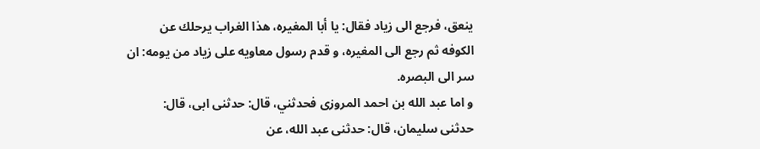ينعق، فرجع الى زياد فقال: يا أبا المغيره، هذا الغراب يرحلك عن الكوفه ثم رجع الى المغيره، و قدم رسول معاويه على زياد من يومه: ان سر الى البصره.
و اما عبد الله بن احمد المروزى فحدثني، قال: حدثنى ابى، قال:
حدثنى سليمان، قال: حدثنى عبد الله، عن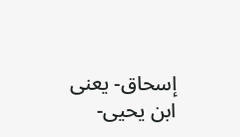إسحاق- يعنى ابن يحيى-